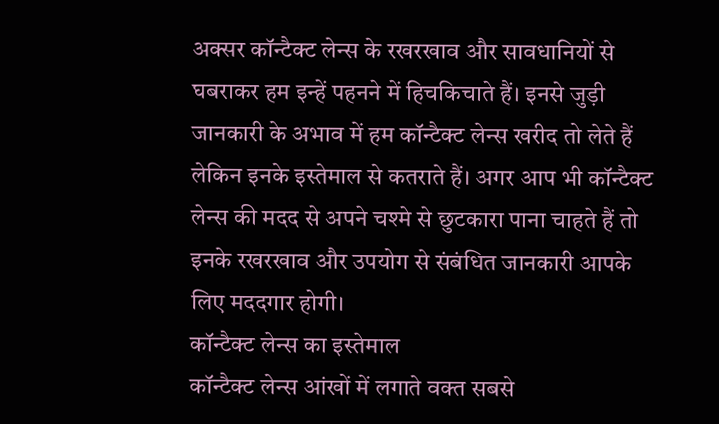अक्सर कॉन्टैक्ट लेन्स के रखरखाव और सावधानियों से घबराकर हम इन्हें पहनने में हिचकिचाते हैं। इनसे जुड़ी जानकारी के अभाव में हम कॉन्टैक्ट लेन्स खरीद तो लेते हैं लेकिन इनके इस्तेमाल से कतराते हैं। अगर आप भी कॉन्टैक्ट लेन्स की मदद से अपने चश्मे से छुटकारा पाना चाहते हैं तो इनके रखरखाव और उपयोग से संबंधित जानकारी आपके लिए मददगार होगी।
कॉन्टैक्ट लेन्स का इस्तेमाल
कॉन्टैक्ट लेन्स आंखों में लगाते वक्त सबसे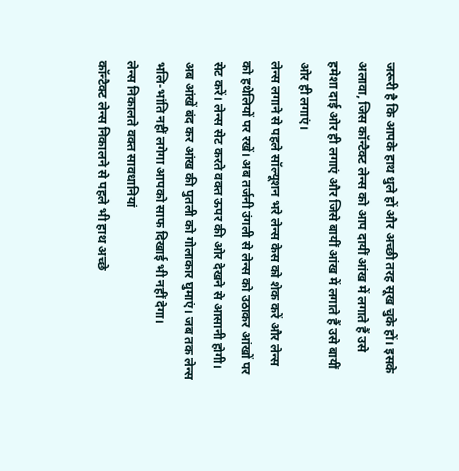जरूरी है कि आपके हाथ धुले हों और अच्छी तरह सूख चुके हों। इसके अलावा, जिस कॉन्टैक्ट लेन्स को आप दायीं आंख में लगाते हैं उसे हमेशा दाई ओर ही लगाएं और जिसे बायीं आंख में लगाते हैं उसे बायीं ओर ही लगाएं।
लेन्स लगाने से पहले सॉल्यूशन भरे लेन्स केस को शेक करें और लेन्स को हथेलियों पर रखें। अब तर्जनी उंगली से लेन्स को उठाकर आंखों पर सेट करें। लेन्स सेट करते वक्त ऊपर की ओर देखने से आसानी होगी। अब आंखें बंद कर आंख की पुतली को गोलाकार घुमाएं। जब तक लेन्स भलि-भांति नहीं लगेगा आपको साफ दिखाई भी नहीं देगा।
लेन्स निकालते वक्त सावधानियां
कॉन्टैक्ट लेन्स निकालने से पहले भी हाथ अच्छे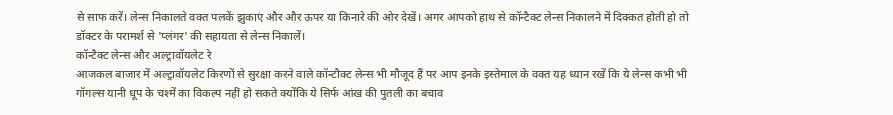से साफ करें। लेन्स निकालते वक्त पलकें झुकाएं और और ऊपर या किनारे की ओर देखें। अगर आपको हाथ से कॉन्टैक्ट लेन्स निकालने में दिक्कत होती हो तो डॉक्टर के परामर्श से 'प्लंगर' की सहायता से लेन्स निकालें।
कॉन्टैक्ट लेन्स और अल्ट्रावॉयलेट रे
आजकल बाजार में अल्ट्रावॉयलेट किरणों से सुरक्षा करने वाले कॉन्टौक्ट लेन्स भी मौजूद हैं पर आप इनके इस्तेमाल के वक्त यह ध्यान रखें कि ये लेन्स कभी भी गॉगल्स यानी धूप के चश्में का विकल्प नहीं हो सकते क्योंकि ये सिर्फ आंख की पुतली का बचाव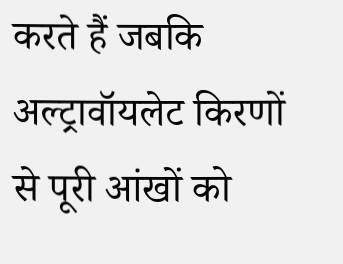करते हैं जबकि अल्ट्रावॉयलेट किरणों से पूरी आंखों को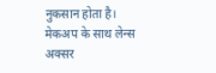नुकसान होता है।
मेकअप के साथ लेन्स
अक्सर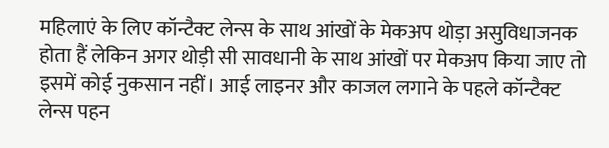महिलाएं के लिए कॉन्टैक्ट लेन्स के साथ आंखों के मेकअप थोड़ा असुविधाजनक होता हैं लेकिन अगर थोड़ी सी सावधानी के साथ आंखों पर मेकअप किया जाए तो इसमें कोई नुकसान नहीं। आई लाइनर और काजल लगाने के पहले कॉन्टैक्ट लेन्स पहन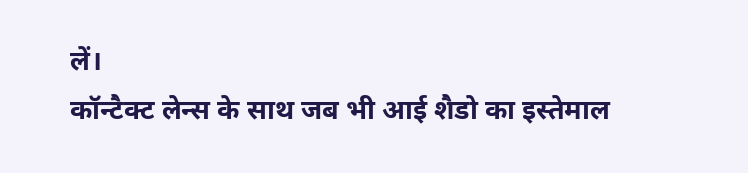लें।
कॉन्टैक्ट लेन्स के साथ जब भी आई शैडो का इस्तेमाल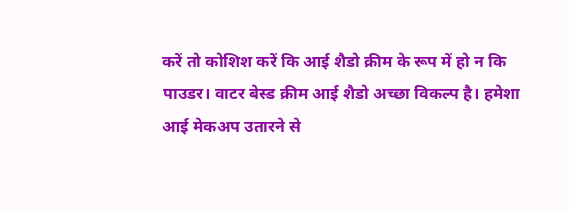करें तो कोशिश करें कि आई शैडो क्रीम के रूप में हो न कि पाउडर। वाटर बेस्ड क्रीम आई शैडो अच्छा विकल्प है। हमेशा आई मेकअप उतारने से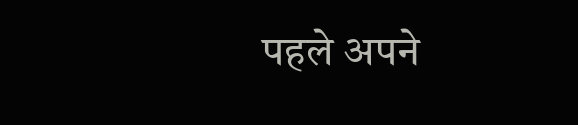पहले अपने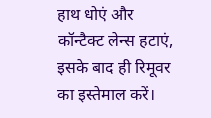हाथ धोएं और कॉन्टैक्ट लेन्स हटाएं, इसके बाद ही रिमूवर का इस्तेमाल करें।